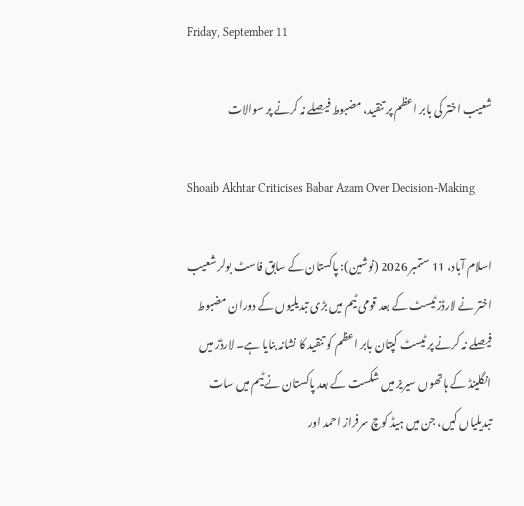Friday, September 11

شعیب اختر کی بابر اعظم پر تنقید، مضبوط فیصلے نہ کرنے پر سوالات

Shoaib Akhtar Criticises Babar Azam Over Decision-Making

اسلام آباد، 11 ستمبر 2026 (نوشین): پاکستان کے سابق فاسٹ بولر شعیب اختر نے لارڈز ٹیسٹ کے بعد قومی ٹیم میں بڑی تبدیلیوں کے دوران مضبوط فیصلے نہ کرنے پر ٹیسٹ کپتان بابر اعظم کو تنقید کا نشانہ بنایا ہے۔ لارڈز میں انگلینڈ کے ہاتھوں سیریز میں شکست کے بعد پاکستان نے ٹیم میں سات تبدیلیاں کیں، جن میں ہیڈ کوچ سرفراز احمد اور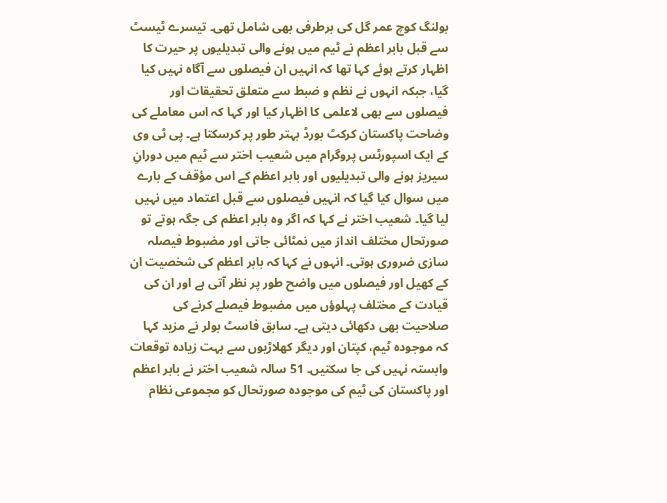بولنگ کوچ عمر گل کی برطرفی بھی شامل تھی۔ تیسرے ٹیسٹ سے قبل بابر اعظم نے ٹیم میں ہونے والی تبدیلیوں پر حیرت کا اظہار کرتے ہوئے کہا تھا کہ انہیں ان فیصلوں سے آگاہ نہیں کیا گیا، جبکہ انہوں نے نظم و ضبط سے متعلق تحقیقات اور فیصلوں سے بھی لاعلمی کا اظہار کیا اور کہا کہ اس معاملے کی وضاحت پاکستان کرکٹ بورڈ بہتر طور پر کرسکتا ہے۔ پی ٹی وی کے ایک اسپورٹس پروگرام میں شعیب اختر سے ٹیم میں دورانِ سیریز ہونے والی تبدیلیوں اور بابر اعظم کے اس مؤقف کے بارے میں سوال کیا گیا کہ انہیں فیصلوں سے قبل اعتماد میں نہیں لیا گیا۔ شعیب اختر نے کہا کہ اگر وہ بابر اعظم کی جگہ ہوتے تو صورتحال مختلف انداز میں نمٹائی جاتی اور مضبوط فیصلہ سازی ضروری ہوتی۔ انہوں نے کہا کہ بابر اعظم کی شخصیت ان کے کھیل اور فیصلوں میں واضح طور پر نظر آتی ہے اور ان کی قیادت کے مختلف پہلوؤں میں مضبوط فیصلے کرنے کی صلاحیت بھی دکھائی دیتی ہے۔ سابق فاسٹ بولر نے مزید کہا کہ موجودہ ٹیم، کپتان اور دیگر کھلاڑیوں سے بہت زیادہ توقعات وابستہ نہیں کی جا سکتیں۔ 51 سالہ شعیب اختر نے بابر اعظم اور پاکستان کی ٹیم کی موجودہ صورتحال کو مجموعی نظام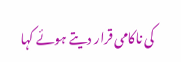کی ناکامی قرار دیتے ہوئے کہا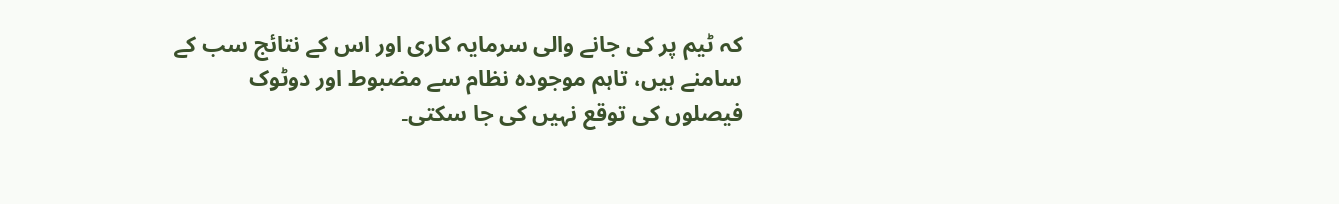کہ ٹیم پر کی جانے والی سرمایہ کاری اور اس کے نتائج سب کے سامنے ہیں، تاہم موجودہ نظام سے مضبوط اور دوٹوک فیصلوں کی توقع نہیں کی جا سکتی۔